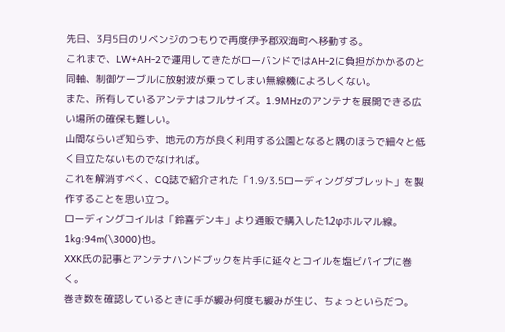先日、3月5日のリベンジのつもりで再度伊予郡双海町へ移動する。
これまで、LW+AH-2で運用してきたがローバンドではAH-2に負担がかかるのと同軸、制御ケーブルに放射波が乗ってしまい無線機によろしくない。
また、所有しているアンテナはフルサイズ。1.9MHzのアンテナを展開できる広い場所の確保も難しい。
山間ならいざ知らず、地元の方が良く利用する公園となると隅のほうで細々と低く目立たないものでなければ。
これを解消すべく、CQ誌で紹介された「1.9/3.5ローディングダブレット」を製作することを思い立つ。
ローディングコイルは「鈴喜デンキ」より通販で購入した1.2φホルマル線。1kg:94m(\3000)也。
XXK氏の記事とアンテナハンドブックを片手に延々とコイルを塩ビパイプに巻く。
巻き数を確認しているときに手が緩み何度も緩みが生じ、ちょっといらだつ。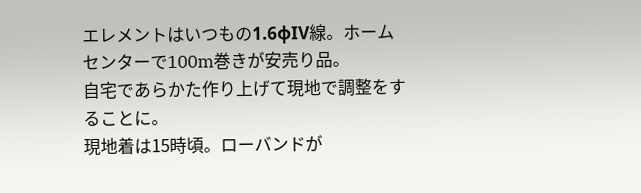エレメントはいつもの1.6φIV線。ホームセンターで100m巻きが安売り品。
自宅であらかた作り上げて現地で調整をすることに。
現地着は15時頃。ローバンドが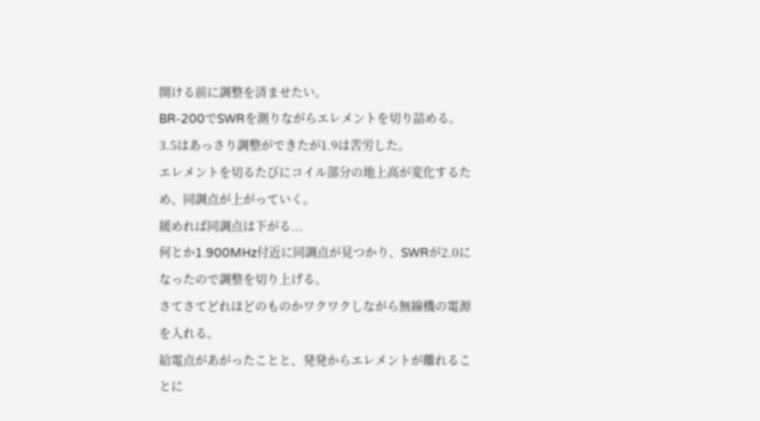開ける前に調整を済ませたい。
BR-200でSWRを測りながらエレメントを切り詰める。
3.5はあっさり調整ができたが1.9は苦労した。
エレメントを切るたびにコイル部分の地上高が変化するため、同調点が上がっていく。
緩めれば同調点は下がる...
何とか1.900MHz付近に同調点が見つかり、SWRが2.0になったので調整を切り上げる。
さてさてどれほどのものかワクワクしながら無線機の電源を入れる。
給電点があがったことと、発発からエレメントが離れることに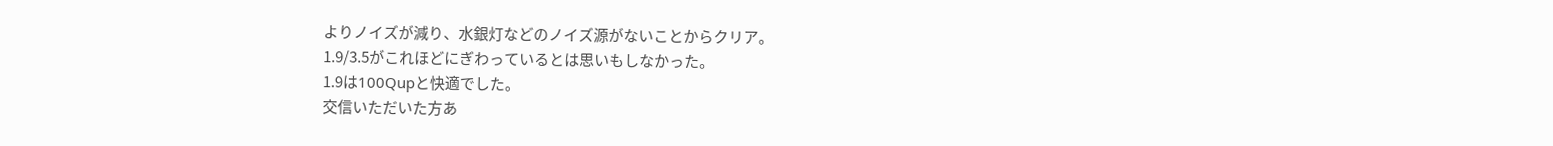よりノイズが減り、水銀灯などのノイズ源がないことからクリア。
1.9/3.5がこれほどにぎわっているとは思いもしなかった。
1.9は100Qupと快適でした。
交信いただいた方あ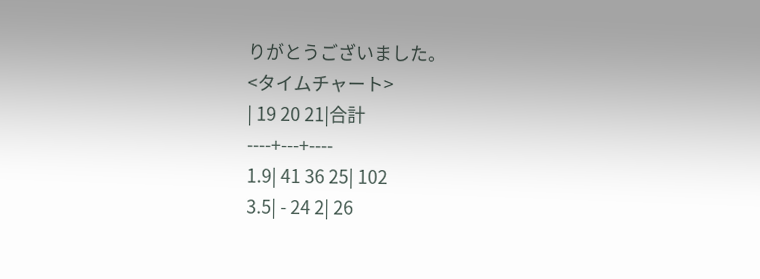りがとうございました。
<タイムチャート>
| 19 20 21|合計
----+---+----
1.9| 41 36 25| 102
3.5| - 24 2| 26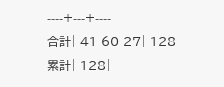----+---+----
合計| 41 60 27| 128
累計| 128|